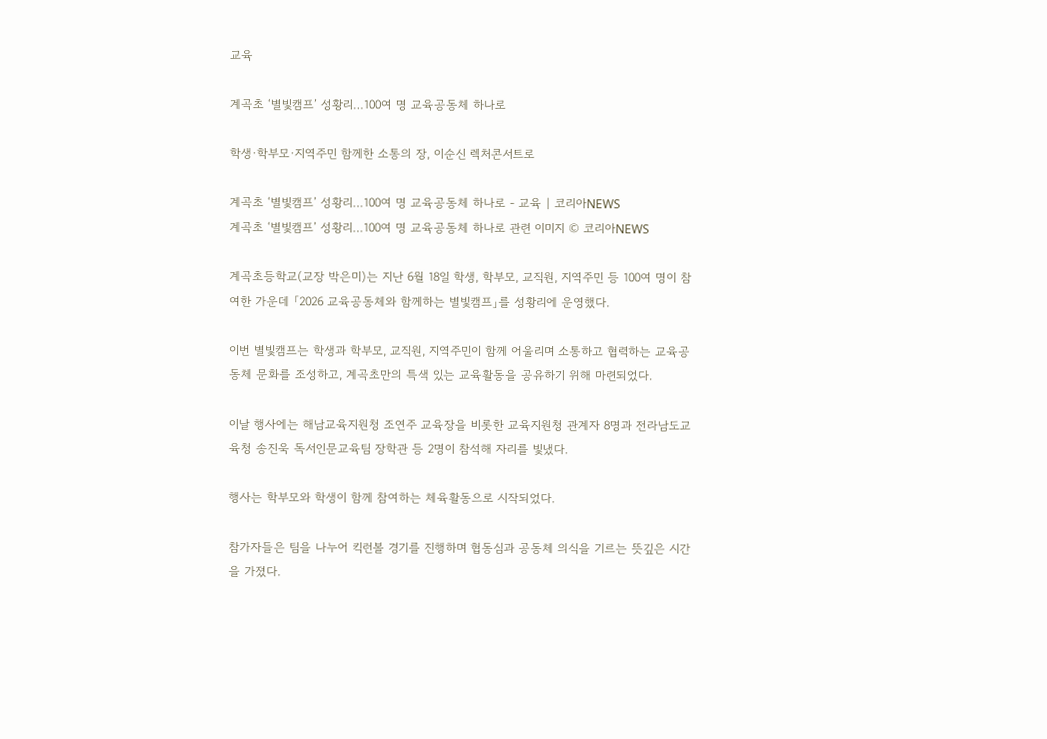교육

계곡초 ‘별빛캠프’ 성황리…100여 명 교육공동체 하나로

학생·학부모·지역주민 함께한 소통의 장, 이순신 렉처콘서트로

계곡초 ‘별빛캠프’ 성황리…100여 명 교육공동체 하나로 - 교육 | 코리아NEWS
계곡초 ‘별빛캠프’ 성황리…100여 명 교육공동체 하나로 관련 이미지 © 코리아NEWS

계곡초등학교(교장 박은미)는 지난 6월 18일 학생, 학부모, 교직원, 지역주민 등 100여 명이 참여한 가운데 「2026 교육공동체와 함께하는 별빛캠프」를 성황리에 운영했다.

이번 별빛캠프는 학생과 학부모, 교직원, 지역주민이 함께 어울리며 소통하고 협력하는 교육공동체 문화를 조성하고, 계곡초만의 특색 있는 교육활동을 공유하기 위해 마련되었다.

이날 행사에는 해남교육지원청 조연주 교육장을 비롯한 교육지원청 관계자 8명과 전라남도교육청 송진욱 독서인문교육팀 장학관 등 2명이 참석해 자리를 빛냈다.

행사는 학부모와 학생이 함께 참여하는 체육활동으로 시작되었다.

참가자들은 팀을 나누어 킥런볼 경기를 진행하며 협동심과 공동체 의식을 기르는 뜻깊은 시간을 가졌다.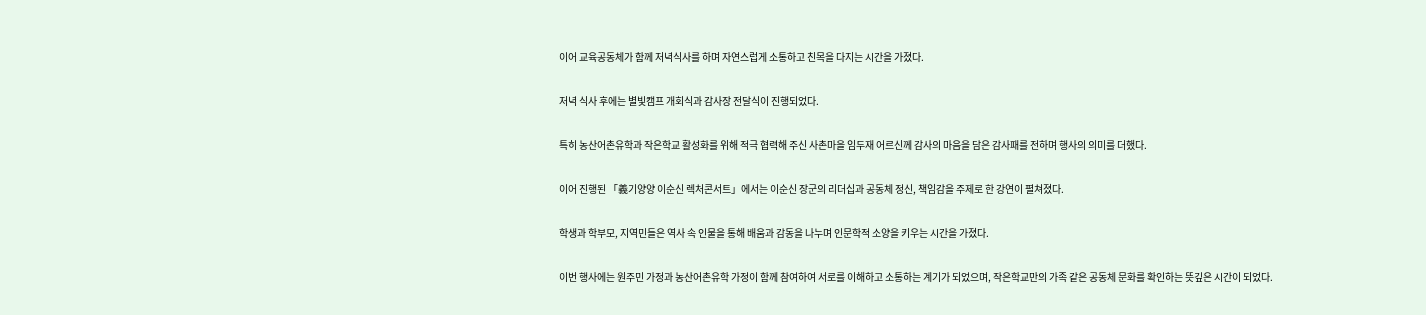이어 교육공동체가 함께 저녁식사를 하며 자연스럽게 소통하고 친목을 다지는 시간을 가졌다.

저녁 식사 후에는 별빛캠프 개회식과 감사장 전달식이 진행되었다.

특히 농산어촌유학과 작은학교 활성화를 위해 적극 협력해 주신 사촌마을 임두재 어르신께 감사의 마음을 담은 감사패를 전하며 행사의 의미를 더했다.

이어 진행된 「義기양양 이순신 렉처콘서트」에서는 이순신 장군의 리더십과 공동체 정신, 책임감을 주제로 한 강연이 펼쳐졌다.

학생과 학부모, 지역민들은 역사 속 인물을 통해 배움과 감동을 나누며 인문학적 소양을 키우는 시간을 가졌다.

이번 행사에는 원주민 가정과 농산어촌유학 가정이 함께 참여하여 서로를 이해하고 소통하는 계기가 되었으며, 작은학교만의 가족 같은 공동체 문화를 확인하는 뜻깊은 시간이 되었다.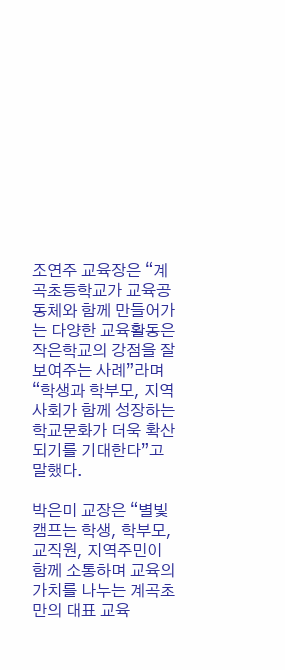조연주 교육장은 “계곡초등학교가 교육공동체와 함께 만들어가는 다양한 교육활동은 작은학교의 강점을 잘 보여주는 사례”라며 “학생과 학부모, 지역사회가 함께 성장하는 학교문화가 더욱 확산되기를 기대한다”고 말했다.

박은미 교장은 “별빛캠프는 학생, 학부모, 교직원, 지역주민이 함께 소통하며 교육의 가치를 나누는 계곡초만의 대표 교육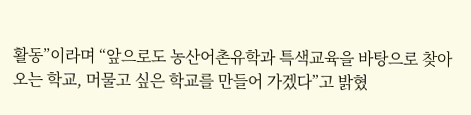활동”이라며 “앞으로도 농산어촌유학과 특색교육을 바탕으로 찾아오는 학교, 머물고 싶은 학교를 만들어 가겠다”고 밝혔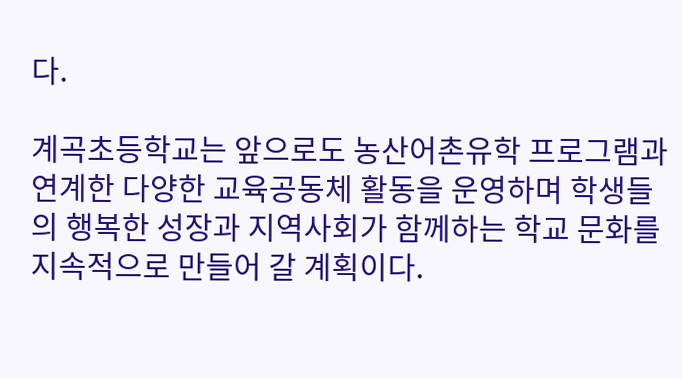다.

계곡초등학교는 앞으로도 농산어촌유학 프로그램과 연계한 다양한 교육공동체 활동을 운영하며 학생들의 행복한 성장과 지역사회가 함께하는 학교 문화를 지속적으로 만들어 갈 계획이다.